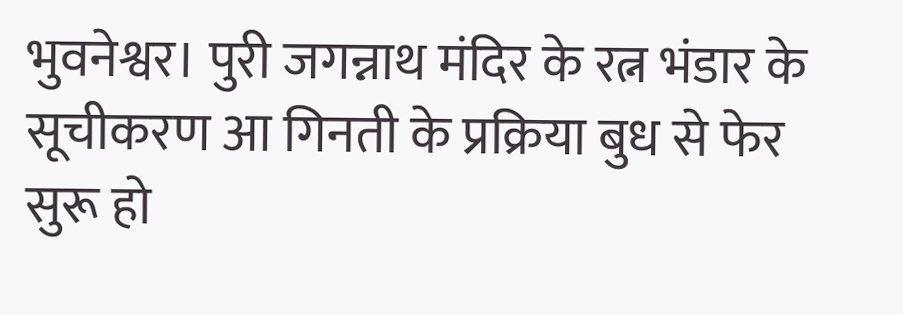भुवनेश्वर। पुरी जगन्नाथ मंदिर के रत्न भंडार के सूचीकरण आ गिनती के प्रक्रिया बुध से फेर सुरू हो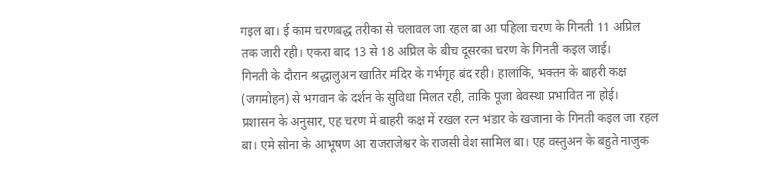गइल बा। ई काम चरणबद्ध तरीका से चलावल जा रहल बा आ पहिला चरण के गिनती 11 अप्रिल तक जारी रही। एकरा बाद 13 से 18 अप्रिल के बीच दूसरका चरण के गिनती कइल जाई।
गिनती के दौरान श्रद्धालुअन खातिर मंदिर के गर्भगृह बंद रही। हालांकि, भक्तन के बाहरी कक्ष (जगमोहन) से भगवान के दर्शन के सुविधा मिलत रही, ताकि पूजा बेवस्था प्रभावित ना होई।
प्रशासन के अनुसार, एह चरण में बाहरी कक्ष में रखल रत्न भंडार के खजाना के गिनती कइल जा रहल बा। एमे सोना के आभूषण आ राजराजेश्वर के राजसी वेश सामिल बा। एह वस्तुअन के बहुते नाजुक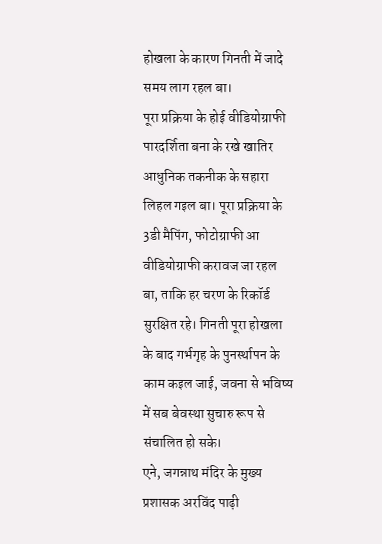होखला के कारण गिनती में जादे समय लाग रहल बा।
पूरा प्रक्रिया के होई वीडियोग्राफी
पारदर्शिता बना के रखे खातिर आधुनिक तकनीक के सहारा लिहल गइल बा। पूरा प्रक्रिया के 3डी मैपिंग, फोटोग्राफी आ वीडियोग्राफी करावज जा रहल बा, ताकि हर चरण के रिकॉर्ड सुरक्षित रहे। गिनती पूरा होखला के बाद गर्भगृह के पुनर्स्थापन के काम कइल जाई, जवना से भविष्य में सब बेवस्था सुचारु रूप से संचालित हो सके।
एने, जगन्नाथ मंदिर के मुख्य प्रशासक अरविंद पाढ़ी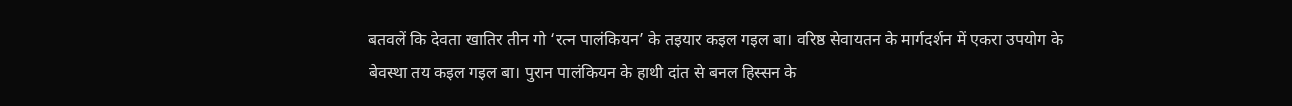बतवलें कि देवता खातिर तीन गो ‘रत्न पालंकियन’ के तइयार कइल गइल बा। वरिष्ठ सेवायतन के मार्गदर्शन में एकरा उपयोग के बेवस्था तय कइल गइल बा। पुरान पालंकियन के हाथी दांत से बनल हिस्सन के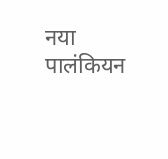नया पालंकियन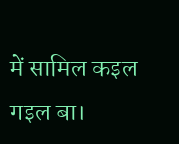में सामिल कइल गइल बा।